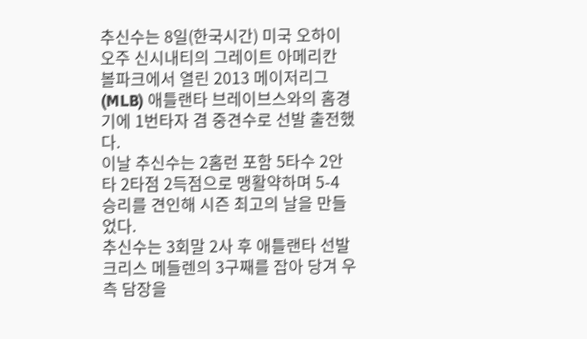추신수는 8일(한국시간) 미국 오하이오주 신시내티의 그레이트 아메리칸 볼파크에서 열린 2013 메이저리그(MLB) 애틀랜타 브레이브스와의 홈경기에 1번타자 겸 중견수로 선발 출전했다.
이날 추신수는 2홈런 포함 5타수 2안타 2타점 2득점으로 맹활약하며 5-4 승리를 견인해 시즌 최고의 날을 만들었다.
추신수는 3회말 2사 후 애틀랜타 선발 크리스 메들렌의 3구째를 잡아 당겨 우측 담장을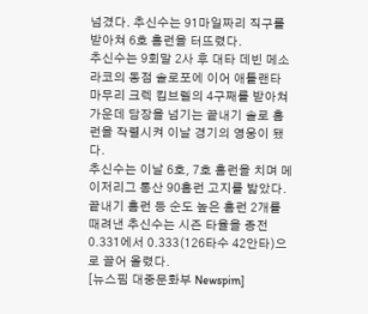넘겼다. 추신수는 91마일짜리 직구를 받아쳐 6호 홈런을 터뜨렸다.
추신수는 9회말 2사 후 대타 데빈 메소라코의 동점 솔로포에 이어 애틀랜타 마무리 크렉 킴브렐의 4구째를 받아쳐 가운데 담장을 넘기는 끝내기 솔로 홈런을 작렬시켜 이날 경기의 영웅이 됐다.
추신수는 이날 6호, 7호 홈런을 치며 메이저리그 통산 90홈런 고지를 밟았다.
끝내기 홈런 등 순도 높은 홈런 2개를 때려낸 추신수는 시즌 타율을 종전 0.331에서 0.333(126타수 42안타)으로 끌어 올렸다.
[뉴스핌 대중문화부 Newspim]